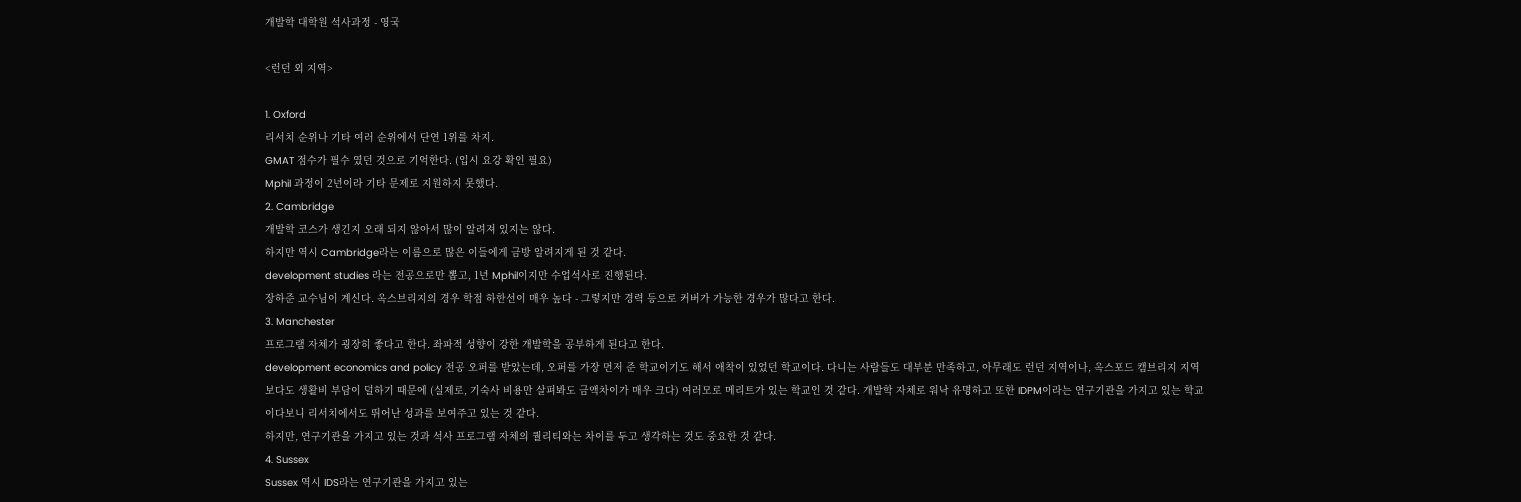개발학 대학원 석사과정 - 영국

<런던 외 지역>

1. Oxford
리서치 순위나 기타 여러 순위에서 단연 1위를 차지.
GMAT 점수가 필수 였던 것으로 기억한다. (입시 요강 확인 필요)
Mphil 과정이 2년이라 기타 문제로 지원하지 못했다.
2. Cambridge
개발학 코스가 생긴지 오래 되지 않아서 많이 알려져 있지는 않다.
하지만 역시 Cambridge라는 이름으로 많은 이들에게 금방 알려지게 된 것 같다.
development studies 라는 전공으로만 뽑고, 1년 Mphil이지만 수업석사로 진행된다.
장하준 교수님이 계신다. 옥스브리지의 경우 학점 하한선이 매우 높다 - 그렇지만 경력 등으로 커버가 가능한 경우가 많다고 한다.
3. Manchester
프로그램 자체가 굉장히 좋다고 한다. 좌파적 성향이 강한 개발학을 공부하게 된다고 한다.
development economics and policy 전공 오퍼를 받았는데, 오퍼를 가장 먼저 준 학교이기도 해서 애착이 있었던 학교이다. 다니는 사람들도 대부분 만족하고, 아무래도 런던 지역이나, 옥스포드 캠브리지 지역 보다도 생활비 부담이 덜하기 때문에 (실제로, 기숙사 비용만 살펴봐도 금액차이가 매우 크다) 여러모로 메리트가 있는 학교인 것 같다. 개발학 자체로 워낙 유명하고 또한 IDPM이라는 연구기관을 가지고 있는 학교이다보니 리서치에서도 뛰어난 성과를 보여주고 있는 것 같다.
하지만, 연구기관을 가지고 있는 것과 석사 프로그램 자체의 퀄리티와는 차이를 두고 생각하는 것도 중요한 것 같다.
4. Sussex
Sussex 역시 IDS라는 연구기관을 가지고 있는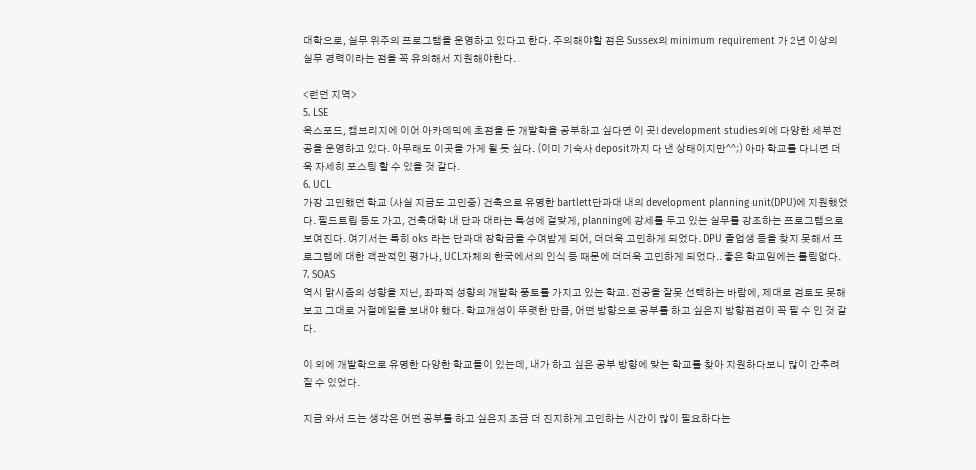대학으로, 실무 위주의 프로그램을 운영하고 있다고 한다. 주의해야할 점은 Sussex의 minimum requirement 가 2년 이상의 실무 경력이라는 점을 꼭 유의해서 지원해야한다.

<런던 지역>
5. LSE
옥스포드, 캠브리지에 이어 아카데믹에 초점을 둔 개발학을 공부하고 싶다면 이 곳! development studies외에 다양한 세부전공을 운영하고 있다. 아무래도 이곳을 가게 될 듯 싶다. (이미 기숙사 deposit까지 다 낸 상태이지만^^;) 아마 학교를 다니면 더욱 자세히 포스팅 할 수 있을 것 같다.
6. UCL
가장 고민했던 학교 (사실 지금도 고민중) 건축으로 유명한 bartlett단과대 내의 development planning unit(DPU)에 지원했었다. 필드트립 등도 가고, 건축대학 내 단과 대라는 특성에 걸맞게, planning에 강세를 두고 있는 실무를 강조하는 프로그램으로 보여진다. 여기서는 특히 oks 라는 단과대 장학금을 수여받게 되어, 더더욱 고민하게 되었다. DPU 졸업생 등을 찾지 못해서 프로그램에 대한 객관적인 평가나, UCL자체의 한국에서의 인식 등 때문에 더더욱 고민하게 되었다.. 좋은 학교임에는 틀림없다.
7. SOAS
역시 맑시즘의 성향을 지닌, 좌파적 성향의 개발학 풍토를 가지고 있는 학교. 전공을 잘못 선택하는 바람에, 제대로 검토도 못해보고 그대로 거절메일을 보내야 했다. 학교개성이 뚜렷한 만큼, 어떤 방향으로 공부를 하고 싶은지 방향점검이 꼭 필 수 인 것 같다.

이 외에 개발학으로 유명한 다양한 학교들이 있는데, 내가 하고 싶은 공부 방향에 맞는 학교를 찾아 지원하다보니 많이 간추려질 수 있었다.

지금 와서 드는 생각은 어떤 공부를 하고 싶은지 조금 더 진지하게 고민하는 시간이 많이 필요하다는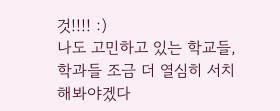것!!!! :)
나도 고민하고 있는 학교들, 학과들 조금 더 열심히 서치해봐야겠다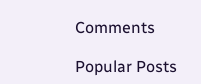Comments

Popular Posts